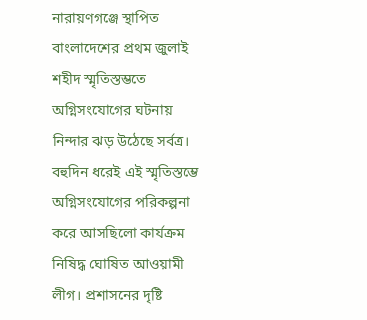নারায়ণগঞ্জে স্থাপিত বাংলাদেশের প্রথম জুলাই শহীদ স্মৃতিস্তম্ভতে অগ্নিসংযোগের ঘটনায় নিন্দার ঝড় উঠেছে সর্বত্র। বহুদিন ধরেই এই স্মৃতিস্তম্ভে অগ্নিসংযোগের পরিকল্পনা করে আসছিলো কার্যক্রম নিষিদ্ধ ঘোষিত আওয়ামী লীগ। প্রশাসনের দৃষ্টি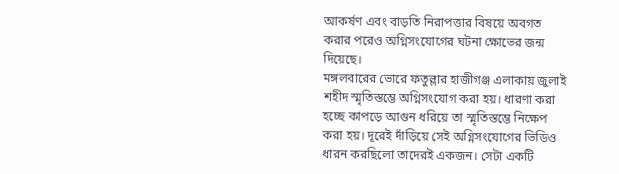আকর্ষণ এবং বাড়তি নিরাপত্তার বিষয়ে অবগত করার পরেও অগ্নিসংযোগের ঘটনা ক্ষোভের জন্ম দিয়েছে।
মঙ্গলবারের ভোরে ফতুল্লার হাজীগঞ্জ এলাকায় জুলাই শহীদ স্মৃতিস্তম্ভে অগ্নিসংযোগ করা হয়। ধারণা করা হচ্ছে কাপড়ে আগুন ধরিয়ে তা স্মৃতিস্তম্ভে নিক্ষেপ করা হয়। দূরেই দাঁড়িয়ে সেই অগ্নিসংযোগের ভিডিও ধারন করছিলো তাদেরই একজন। সেটা একটি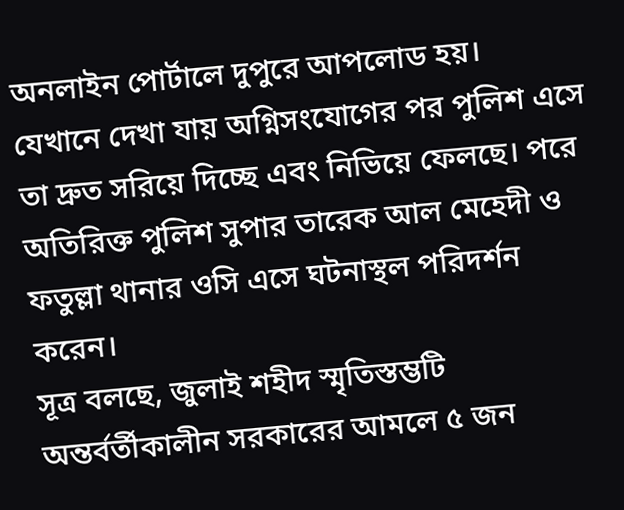অনলাইন পোর্টালে দুপুরে আপলোড হয়।
যেখানে দেখা যায় অগ্নিসংযোগের পর পুলিশ এসে তা দ্রুত সরিয়ে দিচ্ছে এবং নিভিয়ে ফেলছে। পরে অতিরিক্ত পুলিশ সুপার তারেক আল মেহেদী ও ফতুল্লা থানার ওসি এসে ঘটনাস্থল পরিদর্শন করেন।
সূত্র বলছে, জুলাই শহীদ স্মৃতিস্তম্ভটি অন্তর্বর্তীকালীন সরকারের আমলে ৫ জন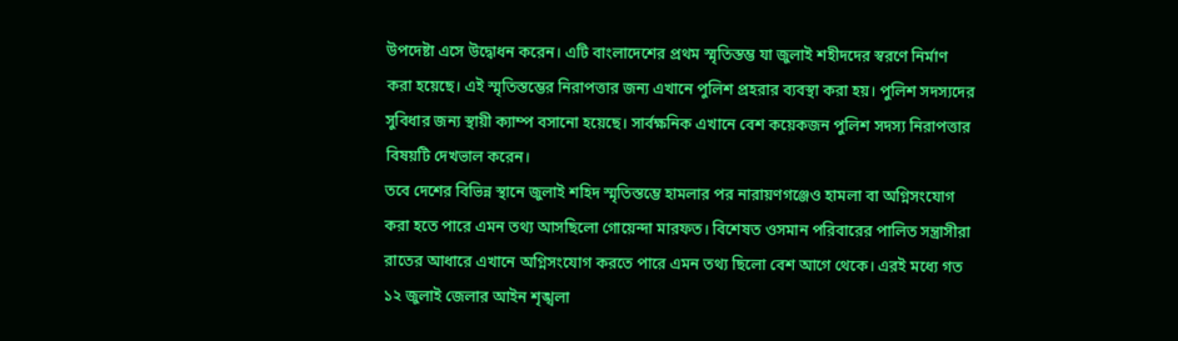উপদেষ্টা এসে উদ্বোধন করেন। এটি বাংলাদেশের প্রথম স্মৃতিস্তম্ভ যা জুলাই শহীদদের স্বরণে নির্মাণ করা হয়েছে। এই স্মৃতিস্তম্ভের নিরাপত্তার জন্য এখানে পুলিশ প্রহরার ব্যবস্থা করা হয়। পুলিশ সদস্যদের সুবিধার জন্য স্থায়ী ক্যাম্প বসানো হয়েছে। সার্বক্ষনিক এখানে বেশ কয়েকজন পুলিশ সদস্য নিরাপত্তার বিষয়টি দেখভাল করেন।
তবে দেশের বিভিন্ন স্থানে জুলাই শহিদ স্মৃতিস্তম্ভে হামলার পর নারায়ণগঞ্জেও হামলা বা অগ্নিসংযোগ করা হতে পারে এমন তথ্য আসছিলো গোয়েন্দা মারফত। বিশেষত ওসমান পরিবারের পালিত সন্ত্রাসীরা রাতের আধারে এখানে অগ্নিসংযোগ করতে পারে এমন তথ্য ছিলো বেশ আগে থেকে। এরই মধ্যে গত ১২ জুলাই জেলার আইন শৃঙ্খলা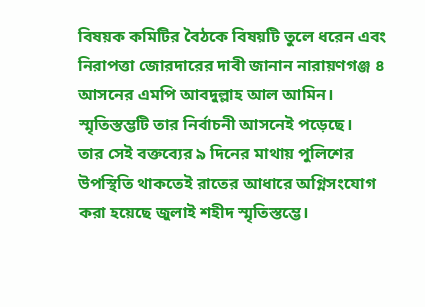বিষয়ক কমিটির বৈঠকে বিষয়টি তুলে ধরেন এবং নিরাপত্তা জোরদারের দাবী জানান নারায়ণগঞ্জ ৪ আসনের এমপি আবদুল্লাহ আল আমিন। স্মৃতিস্তম্ভটি তার নির্বাচনী আসনেই পড়েছে।
তার সেই বক্তব্যের ৯ দিনের মাথায় পুলিশের উপস্থিতি থাকতেই রাতের আধারে অগ্নিসংযোগ করা হয়েছে জুলাই শহীদ স্মৃতিস্তম্ভে।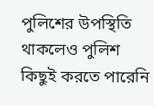পুলিশের উপস্থিতি থাকলেও পুলিশ কিছুই করতে পারেনি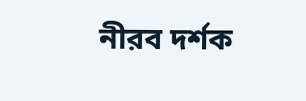নীরব দর্শক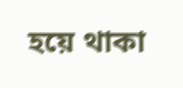হয়ে থাকা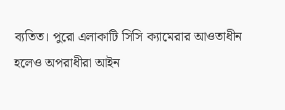ব্যতিত। পুরো এলাকাটি সিসি ক্যামেরার আওতাধীন হলেও অপরাধীরা আইন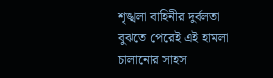শৃঙ্খলা বাহিনীর দুর্বলতা বুঝতে পেরেই এই হামলা চালানোর সাহস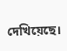দেখিয়েছে।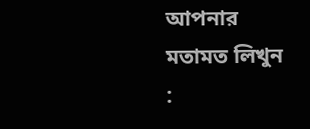আপনার মতামত লিখুন :